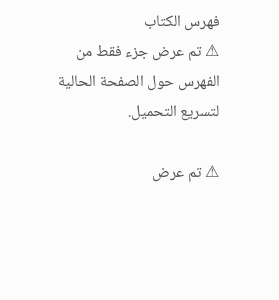فهرس الكتاب
⚠ تم عرض جزء فقط من الفهرس حول الصفحة الحالية لتسريع التحميل.

⚠ تم عرض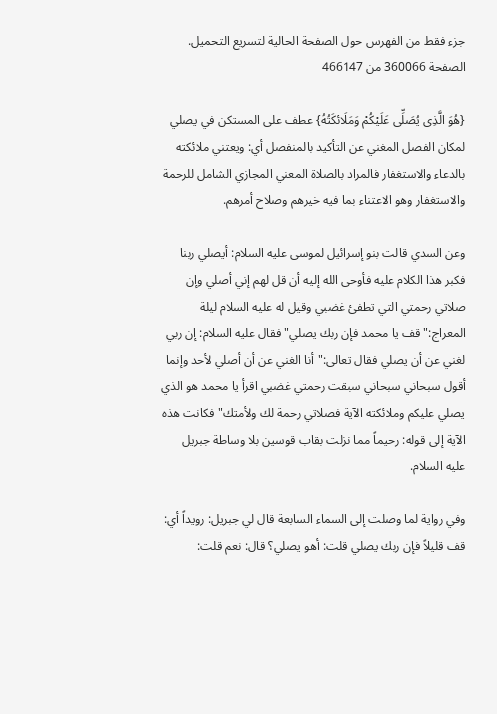جزء فقط من الفهرس حول الصفحة الحالية لتسريع التحميل.
الصفحة 360066 من 466147

{هُوَ الَّذِى يُصَلِّى عَلَيْكُمْ وَمَلَائكَتُهُ} عطف على المستكن في يصلي لمكان الفصل المغني عن التأكيد بالمنفصل أي: ويعتني ملائكته بالدعاء والاستغفار فالمراد بالصلاة المعني المجازي الشامل للرحمة والاستغفار وهو الاعتناء بما فيه خيرهم وصلاح أمرهم.

وعن السدي قالت بنو إسرائيل لموسى عليه السلام: أيصلي ربنا فكبر هذا الكلام عليه فأوحى الله إليه أن قل لهم إني أصلي وإن صلاتي رحمتي التي تطفئ غضبي وقيل له عليه السلام ليلة المعراج:"قف يا محمد فإن ربك يصلي"فقال عليه السلام: إن ربي لغني عن أن يصلي فقال تعالى:"أنا الغني عن أن أصلي لأحد وإنما أقول سبحاني سبحاني سبقت رحمتي غضبي اقرأ يا محمد هو الذي يصلي عليكم وملائكته الآية فصلاتي رحمة لك ولأمتك"فكانت هذه الآية إلى قوله: رحيماً مما نزلت بقاب قوسين بلا وساطة جبريل عليه السلام.

وفي رواية لما وصلت إلى السماء السابعة قال لي جبريل: رويداً أي: قف قليلاً فإن ربك يصلي قلت: أهو يصلي؟ قال: نعم قلت: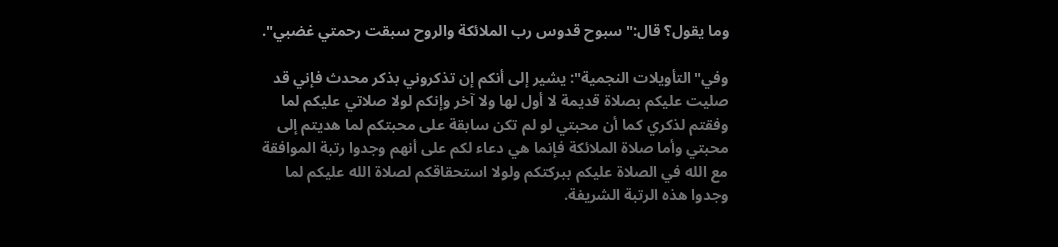وما يقول؟ قال:"سبوح قدوس رب الملائكة والروح سبقت رحمتي غضبي".

وفي"التأويلات النجمية": يشير إلى أنكم إن تذكروني بذكر محدث فإني قد صليت عليكم بصلاة قديمة لا أول لها ولا آخر وإنكم لولا صلاتي عليكم لما وفقتم لذكري كما أن محبتي لو لم تكن سابقة على محبتكم لما هديتم إلى محبتي وأما صلاة الملائكة فإنما هي دعاء لكم على أنهم وجدوا رتبة الموافقة مع الله في الصلاة عليكم ببركتكم ولولا استحقاقكم لصلاة الله عليكم لما وجدوا هذه الرتبة الشريفة.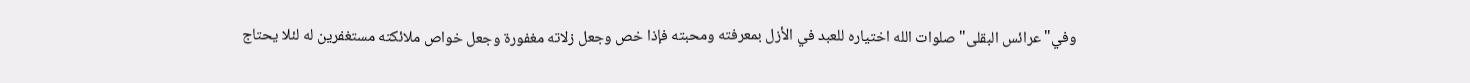وفي"عرائس البقلى"صلوات الله اختياره للعبد في الأزل بمعرفته ومحبته فإذا خص وجعل زلاته مغفورة وجعل خواص ملائكته مستغفرين له لئلا يحتاج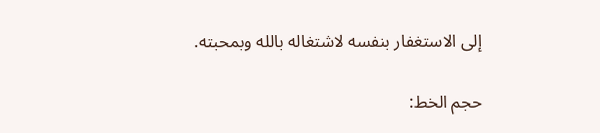إلى الاستغفار بنفسه لاشتغاله بالله وبمحبته.

حجم الخط: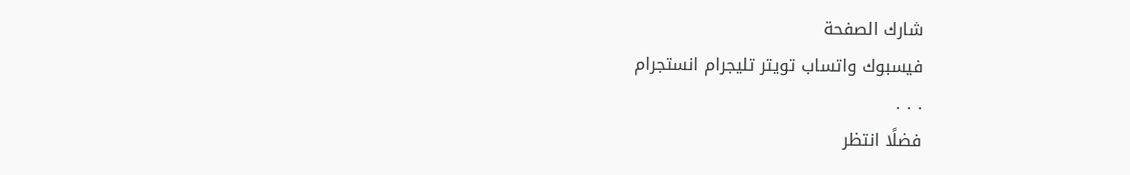شارك الصفحة
فيسبوك واتساب تويتر تليجرام انستجرام
. . .
فضلًا انتظر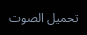تحميل الصوت